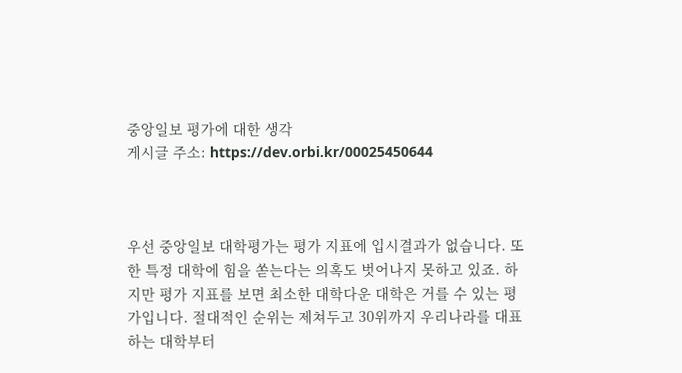중앙일보 평가에 대한 생각
게시글 주소: https://dev.orbi.kr/00025450644



우선 중앙일보 대학평가는 평가 지표에 입시결과가 없습니다. 또한 특정 대학에 힘을 쏟는다는 의혹도 벗어나지 못하고 있죠. 하지만 평가 지표를 보면 최소한 대학다운 대학은 거를 수 있는 평가입니다. 절대적인 순위는 제쳐두고 30위까지 우리나라를 대표하는 대학부터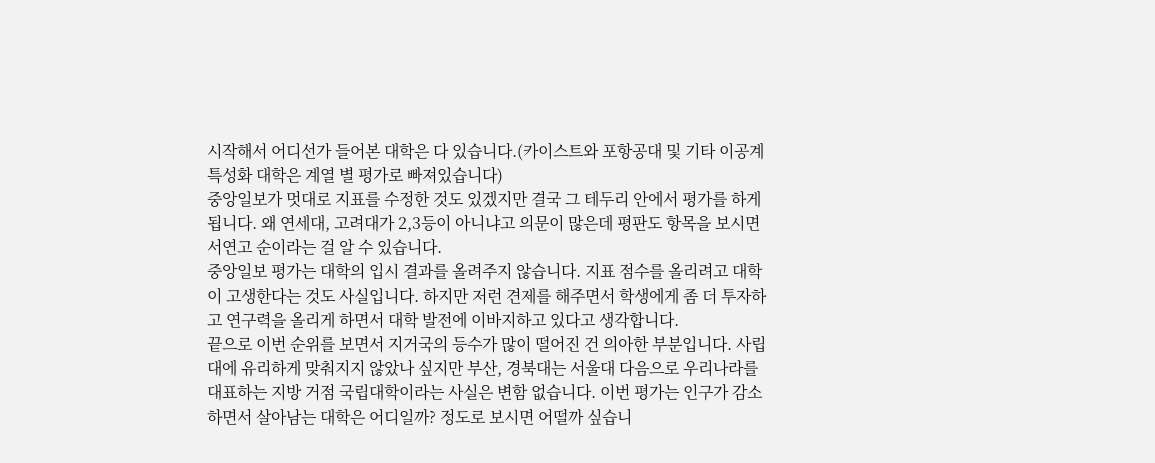시작해서 어디선가 들어본 대학은 다 있습니다.(카이스트와 포항공대 및 기타 이공계 특성화 대학은 계열 별 평가로 빠져있습니다)
중앙일보가 멋대로 지표를 수정한 것도 있겠지만 결국 그 테두리 안에서 평가를 하게 됩니다. 왜 연세대, 고려대가 2,3등이 아니냐고 의문이 많은데 평판도 항목을 보시면 서연고 순이라는 걸 알 수 있습니다.
중앙일보 평가는 대학의 입시 결과를 올려주지 않습니다. 지표 점수를 올리려고 대학이 고생한다는 것도 사실입니다. 하지만 저런 견제를 해주면서 학생에게 좀 더 투자하고 연구력을 올리게 하면서 대학 발전에 이바지하고 있다고 생각합니다.
끝으로 이번 순위를 보면서 지거국의 등수가 많이 떨어진 건 의아한 부분입니다. 사립대에 유리하게 맞춰지지 않았나 싶지만 부산, 경북대는 서울대 다음으로 우리나라를 대표하는 지방 거점 국립대학이라는 사실은 변함 없습니다. 이번 평가는 인구가 감소하면서 살아남는 대학은 어디일까? 정도로 보시면 어떨까 싶습니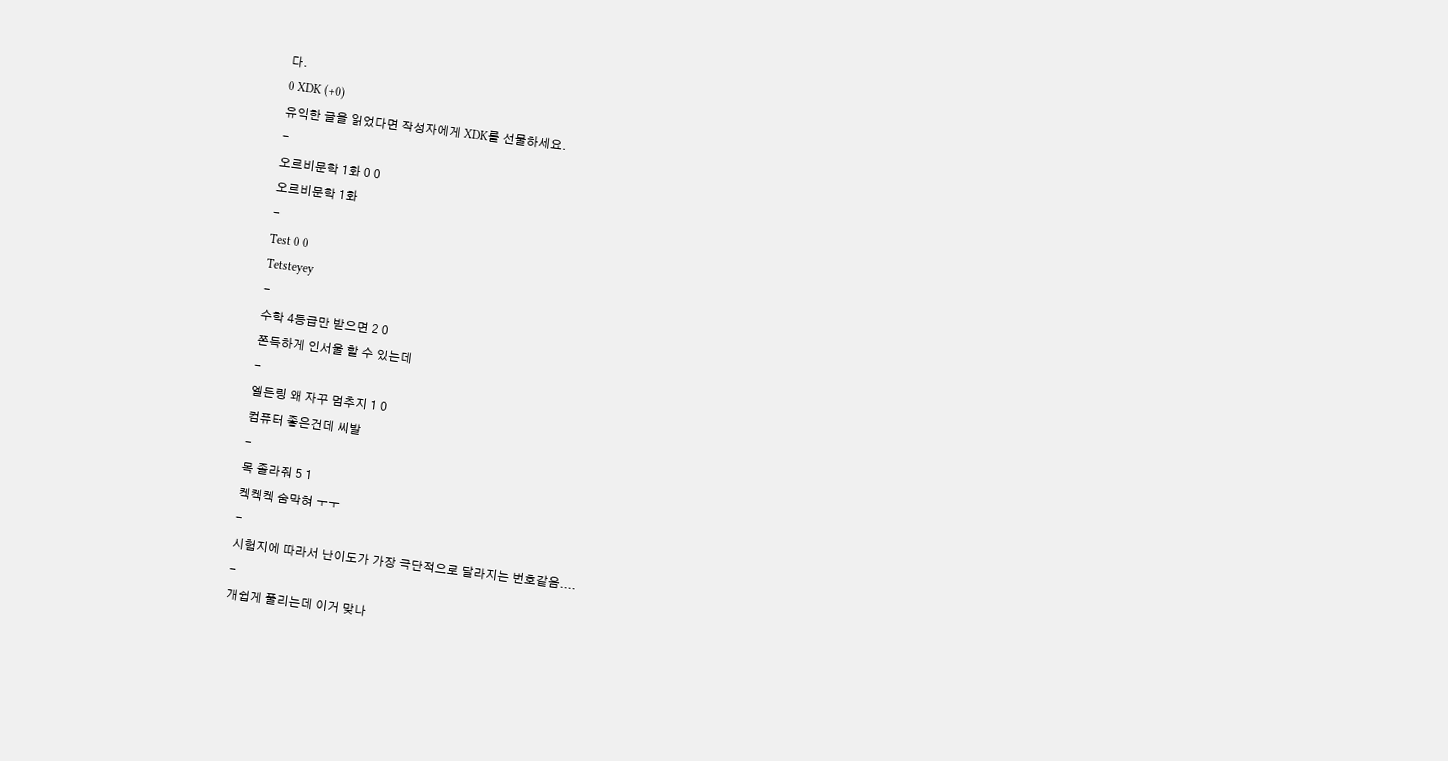다.
0 XDK (+0)
유익한 글을 읽었다면 작성자에게 XDK를 선물하세요.
-
오르비문학 1화 0 0
오르비문학 1화
-
Test 0 0
Tetsteyey
-
수학 4등급만 받으면 2 0
쫀득하게 인서울 할 수 있는데
-
엘든링 왜 자꾸 멈추지 1 0
컴퓨터 좋은건데 씨발
-
목 졸라줘 5 1
켁켁켁 숨막혀 ㅜㅜ
-
시험지에 따라서 난이도가 가장 극단적으로 달라지는 번호같음....
-
개쉽게 풀리는데 이거 맞나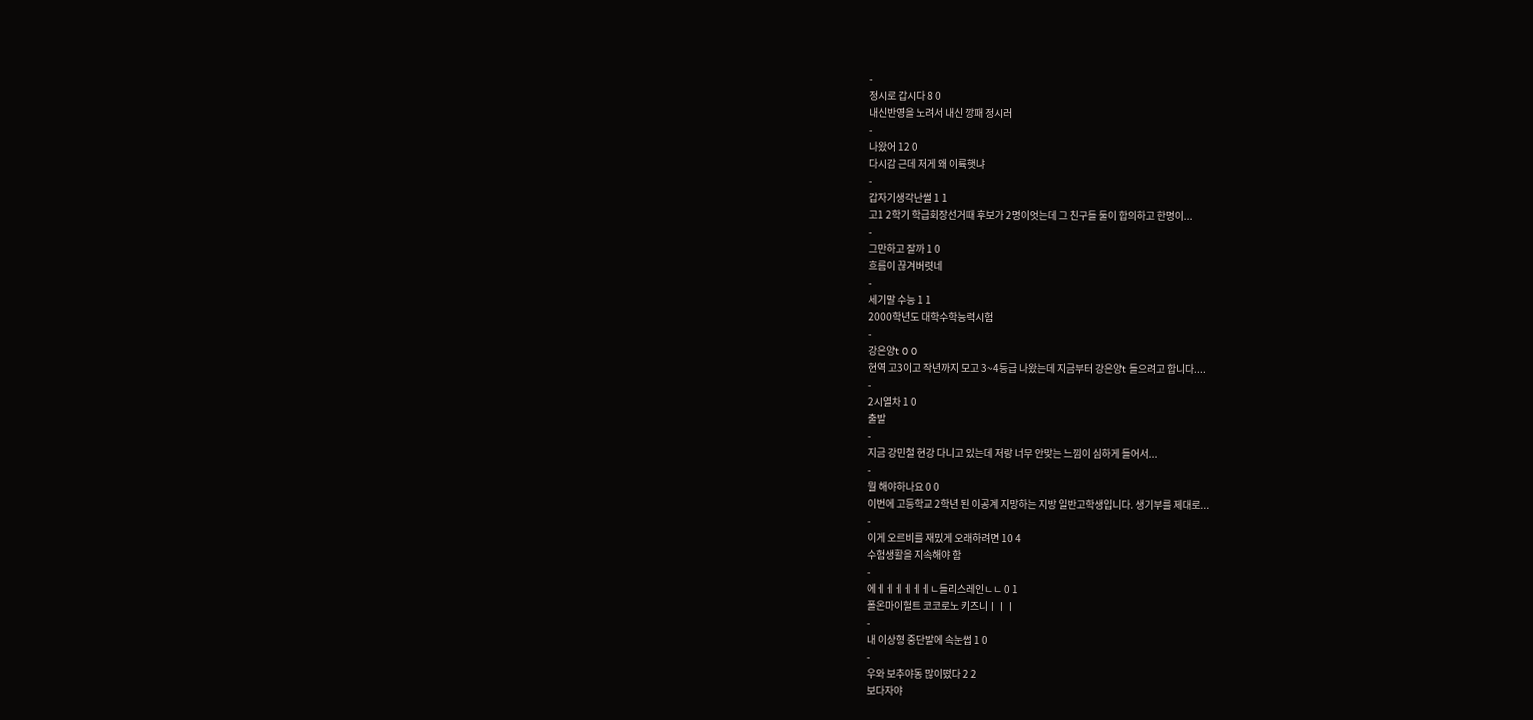-
정시로 갑시다 8 0
내신반영을 노려서 내신 깡패 정시러
-
나왔어 12 0
다시감 근데 저게 왜 이륙햇냐
-
갑자기생각난썰 1 1
고1 2학기 학급회장선거때 후보가 2명이엇는데 그 친구들 둘이 합의하고 한명이...
-
그만하고 잘까 1 0
흐름이 끊겨버렷네
-
세기말 수능 1 1
2000학년도 대학수학능력시험
-
강은양t 0 0
현역 고3이고 작년까지 모고 3~4등급 나왔는데 지금부터 강은양t 들으려고 합니다....
-
2시열차 1 0
출발
-
지금 강민철 현강 다니고 있는데 저랑 너무 안맞는 느낌이 심하게 들어서...
-
뭘 해야하나요 0 0
이번에 고등학교 2학년 된 이공계 지망하는 지방 일반고학생입니다. 생기부를 제대로...
-
이게 오르비를 재밌게 오래하려면 10 4
수험생활을 지속해야 함
-
에ㅔㅔㅔㅔㅔㅔㄴ들리스레인ㄴㄴ 0 1
폴온마이헐트 코코로노 키즈니ㅣㅣㅣ
-
내 이상형 중단발에 속눈썹 1 0
-
우와 보추야동 많이떴다 2 2
보다자야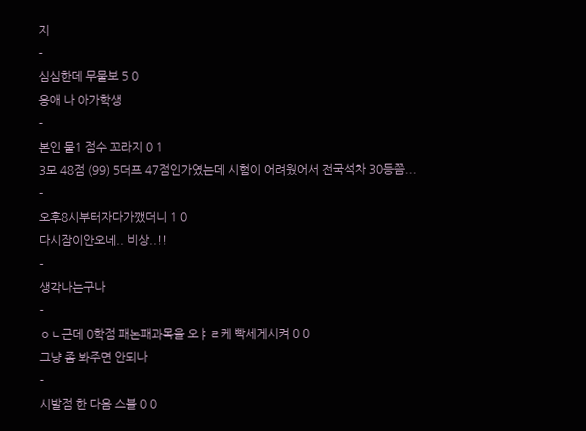지
-
심심한데 무물보 5 0
응애 나 아가학생
-
본인 물1 점수 꼬라지 0 1
3모 48점 (99) 5더프 47점인가였는데 시험이 어려웠어서 전국석차 30등쯤...
-
오후8시부터자다가깼더니 1 0
다시잠이안오네.. 비상..!!
-
생각나는구나
-
ㅇㄴ근데 0학점 패논패과목을 오ㅑㄹ케 빡세게시켜 0 0
그냥 좀 봐주면 안되나
-
시발점 한 다음 스블 0 0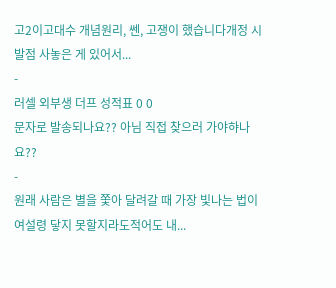고2이고대수 개념원리, 쎈, 고쟁이 했습니다개정 시발점 사놓은 게 있어서...
-
러셀 외부생 더프 성적표 0 0
문자로 발송되나요?? 아님 직접 찾으러 가야햐나요??
-
원래 사람은 별을 쫓아 달려갈 때 가장 빛나는 법이여설령 닿지 못할지라도적어도 내...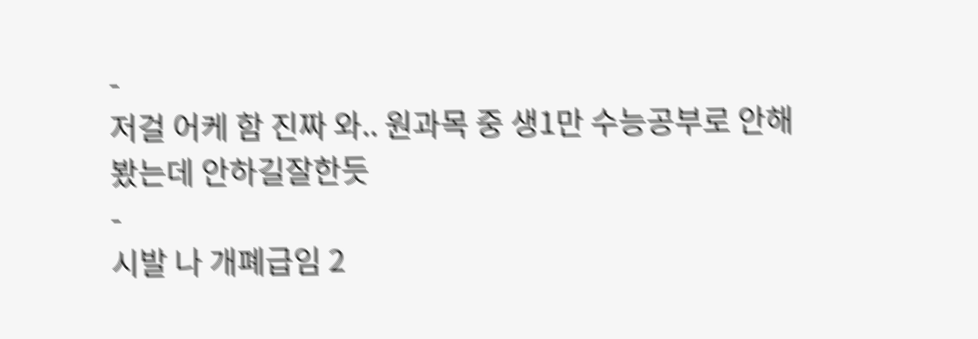-
저걸 어케 함 진짜 와.. 원과목 중 생1만 수능공부로 안해봤는데 안하길잘한듯
-
시발 나 개폐급임 2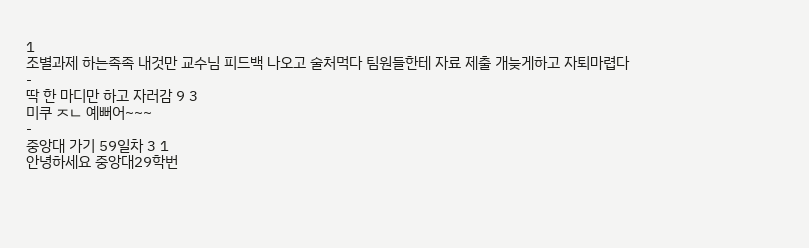1
조별과제 하는족족 내것만 교수님 피드백 나오고 술처먹다 팀원들한테 자료 제출 개늦게하고 자퇴마렵다
-
딱 한 마디만 하고 자러감 9 3
미쿠 ㅈㄴ 예뻐어~~~
-
중앙대 가기 59일차 3 1
안녕하세요 중앙대29학번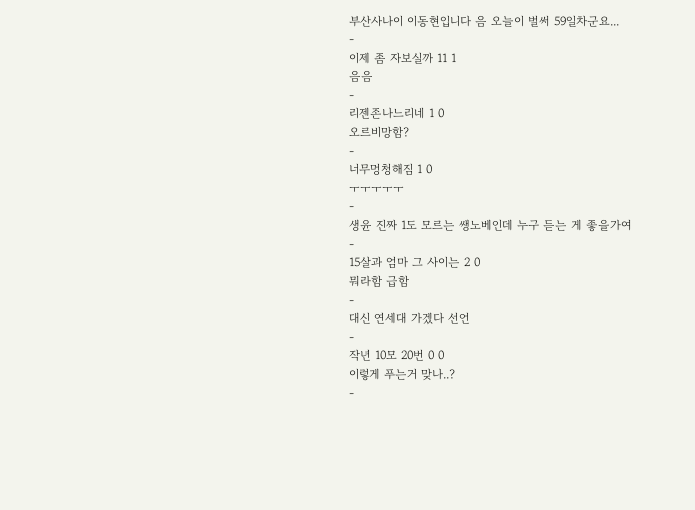부산사나이 이동현입니다 음 오늘이 벌써 59일차군요...
-
이제 좀 자보실까 11 1
음음
-
리젠존나느리네 1 0
오르비망함?
-
너무멍청해짐 1 0
ㅜㅜㅜㅜㅜ
-
생윤 진짜 1도 모르는 쌩노베인데 누구 듣는 게 좋을가여
-
15살과 엄마 그 사이는 2 0
뭐라함 급함
-
대신 연세대 가겠다 선언
-
작년 10모 20번 0 0
이렇게 푸는거 맞나..?
-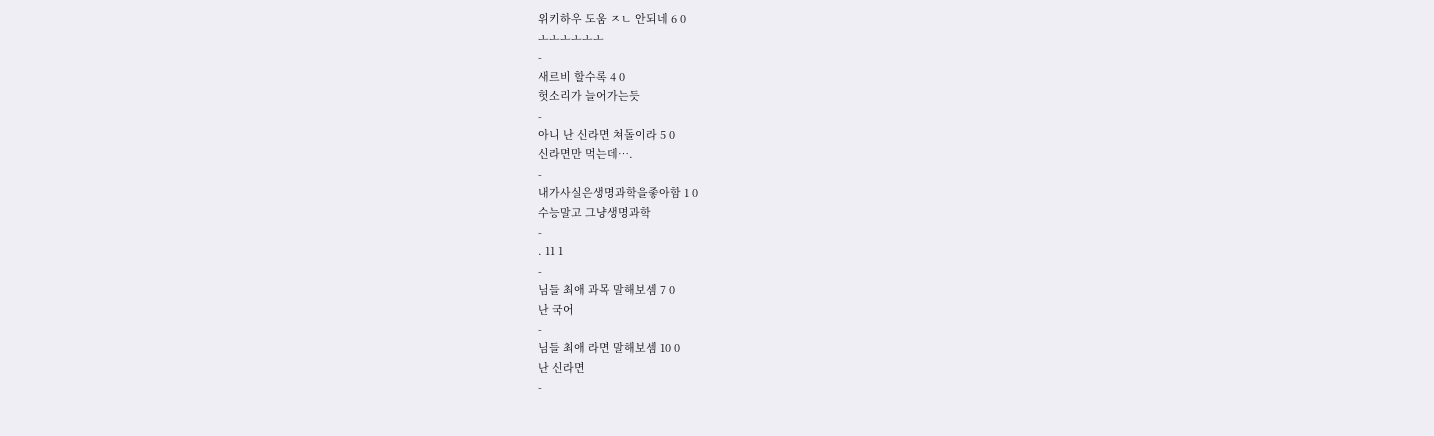위키하우 도움 ㅈㄴ 안되네 6 0
ㅗㅗㅗㅗㅗㅗ
-
새르비 할수록 4 0
헛소리가 늘어가는듯
-
아니 난 신라면 쳐돌이라 5 0
신라면만 먹는데….
-
내가사실은생명과학을좋아함 1 0
수능말고 그냥생명과학
-
. 11 1
-
님들 최애 과목 말해보셈 7 0
난 국어
-
님들 최애 라면 말해보셈 10 0
난 신라면
-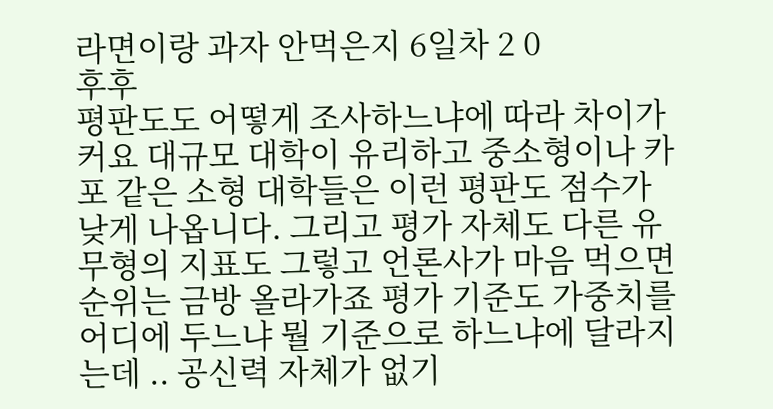라면이랑 과자 안먹은지 6일차 2 0
후후
평판도도 어떻게 조사하느냐에 따라 차이가 커요 대규모 대학이 유리하고 중소형이나 카포 같은 소형 대학들은 이런 평판도 점수가 낮게 나옵니다. 그리고 평가 자체도 다른 유무형의 지표도 그렇고 언론사가 마음 먹으면 순위는 금방 올라가죠 평가 기준도 가중치를 어디에 두느냐 뭘 기준으로 하느냐에 달라지는데 .. 공신력 자체가 없기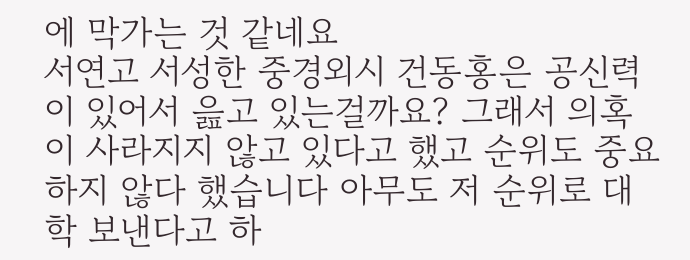에 막가는 것 같네요
서연고 서성한 중경외시 건동홍은 공신력이 있어서 읊고 있는걸까요? 그래서 의혹이 사라지지 않고 있다고 했고 순위도 중요하지 않다 했습니다 아무도 저 순위로 대학 보낸다고 하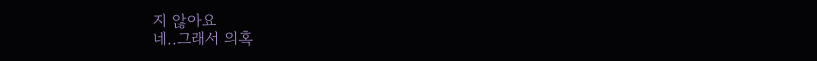지 않아요
네..그래서 의혹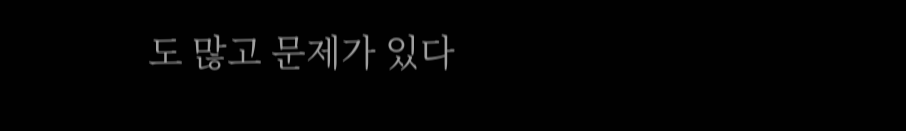도 많고 문제가 있다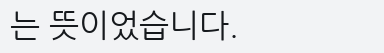는 뜻이었습니다.